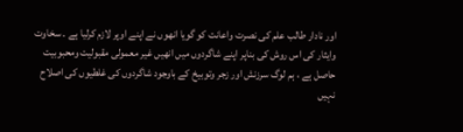اور نادار طالب علم کی نصرت واعانت کو گویا انھوں نے اپنے اوپر لازم کرلیا ہے ۔ سخاوت وایثار کی اس روش کی بناپر اپنے شاگردوں میں انھیں غیر معمولی مقبولیت ومحبوبیت حاصل ہے ، ہم لوگ سرزنش اور زجر وتوبیخ کے باوجود شاگردوں کی غلطیوں کی اصلاح نہیں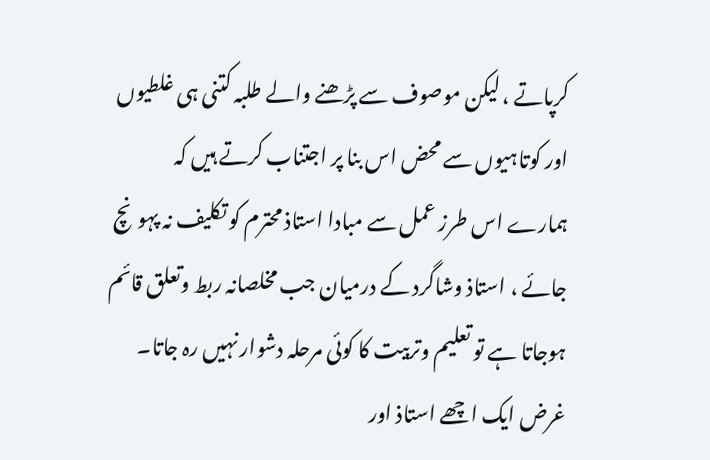کرپاتے ، لیکن موصوف سے پڑھنے والے طلبہ کتنی ہی غلطیوں اور کوتاہیوں سے محض اس بنا پر اجتناب کرتے ہیں کہ ہمارے اس طرز عمل سے مبادا استاذ محترم کو تکلیف نہ پہونچ جائے ، استاذ وشاگرد کے درمیان جب مخلصانہ ربط وتعلق قائم ہوجاتا ہے تو تعلیم وتربیت کا کوئی مرحلہ دشوار نہیں رہ جاتا۔ غرض ایک اچھے استاذ اور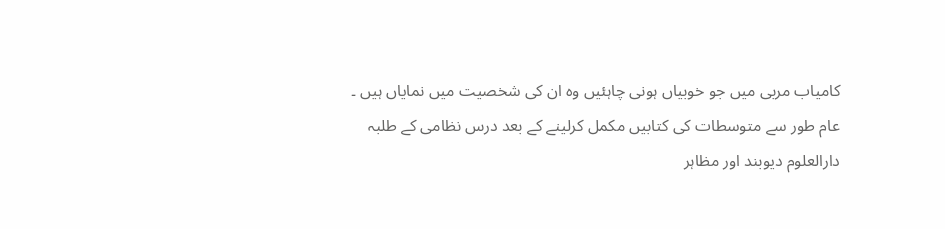کامیاب مربی میں جو خوبیاں ہونی چاہئیں وہ ان کی شخصیت میں نمایاں ہیں ۔
عام طور سے متوسطات کی کتابیں مکمل کرلینے کے بعد درس نظامی کے طلبہ دارالعلوم دیوبند اور مظاہر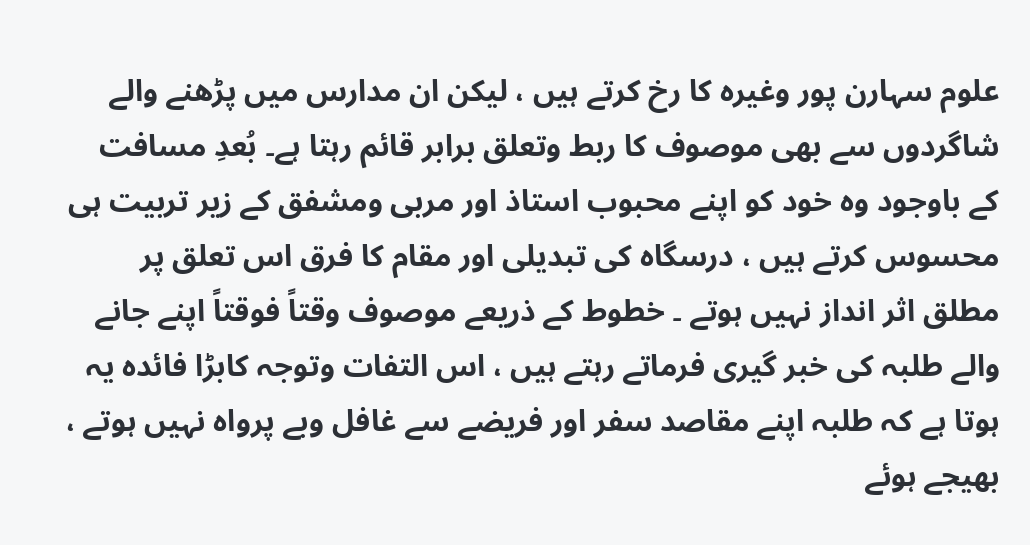علوم سہارن پور وغیرہ کا رخ کرتے ہیں ، لیکن ان مدارس میں پڑھنے والے شاگردوں سے بھی موصوف کا ربط وتعلق برابر قائم رہتا ہے۔ بُعدِ مسافت کے باوجود وہ خود کو اپنے محبوب استاذ اور مربی ومشفق کے زیر تربیت ہی محسوس کرتے ہیں ، درسگاہ کی تبدیلی اور مقام کا فرق اس تعلق پر مطلق اثر انداز نہیں ہوتے ۔ خطوط کے ذریعے موصوف وقتاً فوقتاً اپنے جانے والے طلبہ کی خبر گیری فرماتے رہتے ہیں ، اس التفات وتوجہ کابڑا فائدہ یہ ہوتا ہے کہ طلبہ اپنے مقاصد سفر اور فریضے سے غافل وبے پرواہ نہیں ہوتے ، بھیجے ہوئے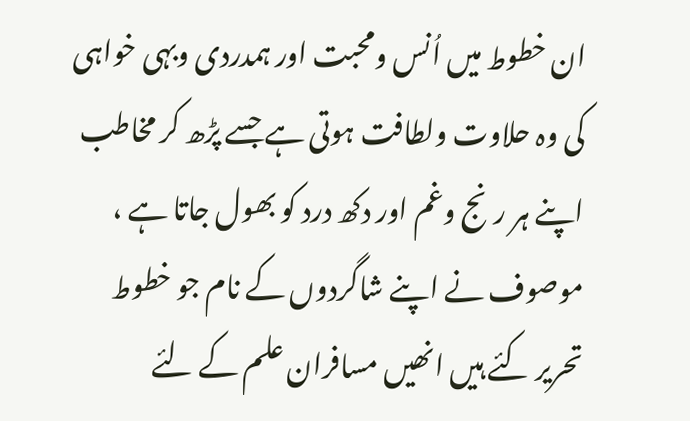ان خطوط میں اُنس ومحبت اور ہمدردی وبہی خواہی کی وہ حلاوت ولطافت ہوتی ہے جسے پڑھ کر مخاطب اپنے ہر رنج وغم اور دکھ درد کو بھول جاتا ہے ، موصوف نے اپنے شاگردوں کے نام جو خطوط تحریر کئے ہیں انھیں مسافران علم کے لئے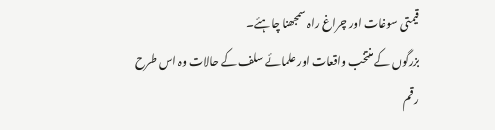قیمتی سوغات اور چراغ راہ سمجھنا چاہئے۔
بزرگوں کے منتخب واقعات اور علمائے سلف کے حالات وہ اس طرح رقم